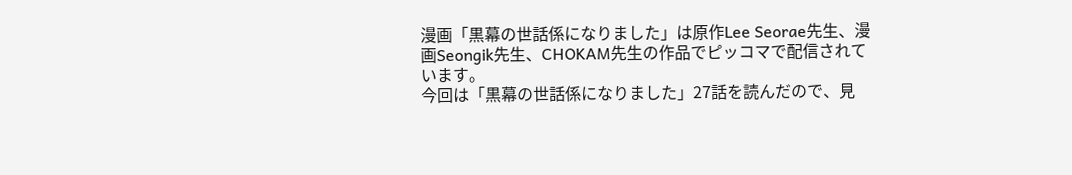漫画「黒幕の世話係になりました」は原作Lee Seorae先生、漫画Seongik先生、CHOKAM先生の作品でピッコマで配信されています。
今回は「黒幕の世話係になりました」27話を読んだので、見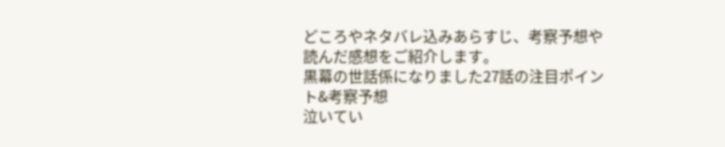どころやネタバレ込みあらすじ、考察予想や読んだ感想をご紹介します。
黒幕の世話係になりました27話の注目ポイント&考察予想
泣いてい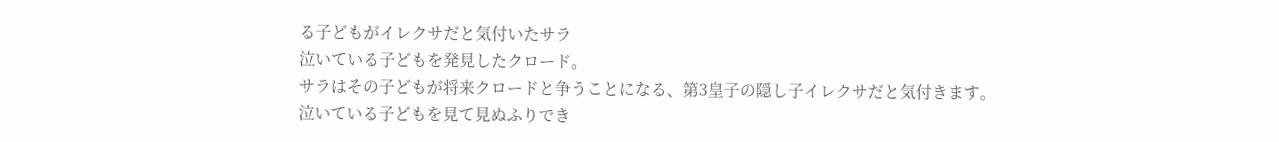る子どもがイレクサだと気付いたサラ
泣いている子どもを発見したクロード。
サラはその子どもが将来クロードと争うことになる、第3皇子の隠し子イレクサだと気付きます。
泣いている子どもを見て見ぬふりでき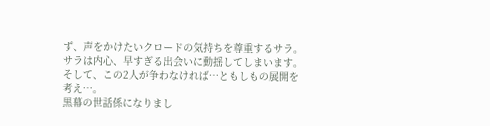ず、声をかけたいクロードの気持ちを尊重するサラ。
サラは内心、早すぎる出会いに動揺してしまいます。
そして、この2人が争わなければ…ともしもの展開を考え…。
黒幕の世話係になりまし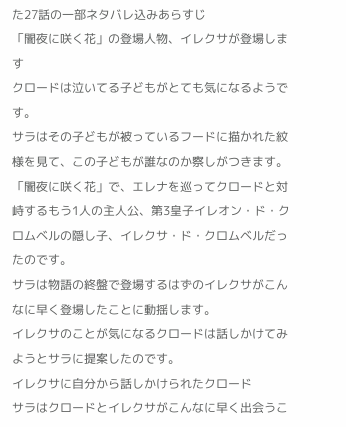た27話の一部ネタバレ込みあらすじ
「闇夜に咲く花」の登場人物、イレクサが登場します
クロードは泣いてる子どもがとても気になるようです。
サラはその子どもが被っているフードに描かれた紋様を見て、この子どもが誰なのか察しがつきます。
「闇夜に咲く花」で、エレナを巡ってクロードと対峙するもう1人の主人公、第3皇子イレオン・ド・クロムベルの隠し子、イレクサ・ド・クロムベルだったのです。
サラは物語の終盤で登場するはずのイレクサがこんなに早く登場したことに動揺します。
イレクサのことが気になるクロードは話しかけてみようとサラに提案したのです。
イレクサに自分から話しかけられたクロード
サラはクロードとイレクサがこんなに早く出会うこ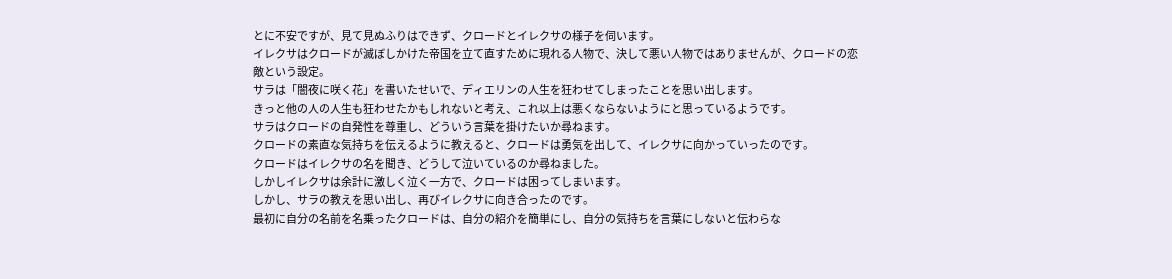とに不安ですが、見て見ぬふりはできず、クロードとイレクサの様子を伺います。
イレクサはクロードが滅ぼしかけた帝国を立て直すために現れる人物で、決して悪い人物ではありませんが、クロードの恋敵という設定。
サラは「闇夜に咲く花」を書いたせいで、ディエリンの人生を狂わせてしまったことを思い出します。
きっと他の人の人生も狂わせたかもしれないと考え、これ以上は悪くならないようにと思っているようです。
サラはクロードの自発性を尊重し、どういう言葉を掛けたいか尋ねます。
クロードの素直な気持ちを伝えるように教えると、クロードは勇気を出して、イレクサに向かっていったのです。
クロードはイレクサの名を聞き、どうして泣いているのか尋ねました。
しかしイレクサは余計に激しく泣く一方で、クロードは困ってしまいます。
しかし、サラの教えを思い出し、再びイレクサに向き合ったのです。
最初に自分の名前を名乗ったクロードは、自分の紹介を簡単にし、自分の気持ちを言葉にしないと伝わらな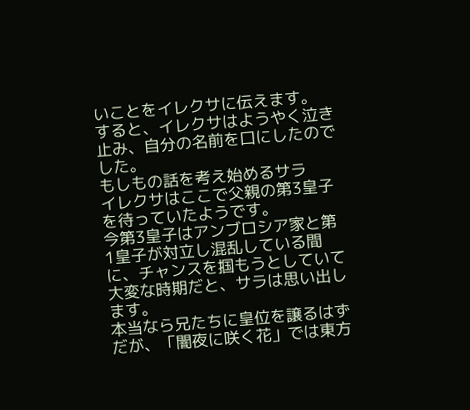いことをイレクサに伝えます。
すると、イレクサはようやく泣き止み、自分の名前を口にしたのでした。
もしもの話を考え始めるサラ
イレクサはここで父親の第3皇子を待っていたようです。
今第3皇子はアンブロシア家と第1皇子が対立し混乱している間に、チャンスを掴もうとしていて大変な時期だと、サラは思い出します。
本当なら兄たちに皇位を譲るはずだが、「闇夜に咲く花」では東方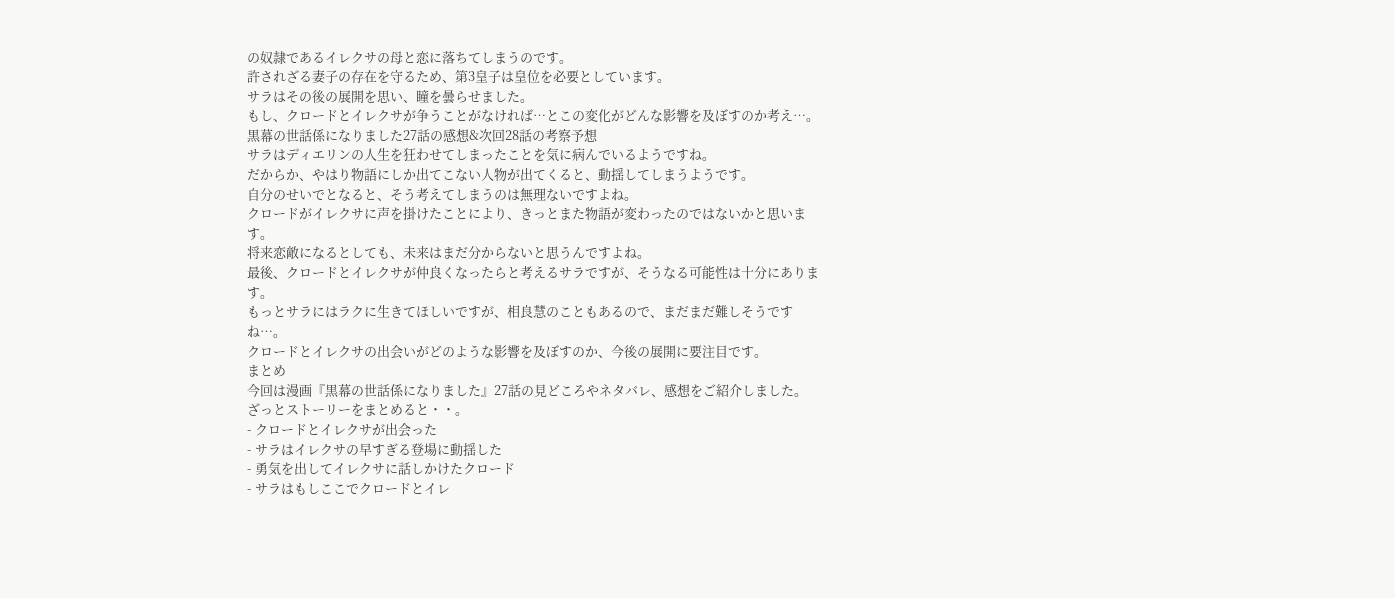の奴隷であるイレクサの母と恋に落ちてしまうのです。
許されざる妻子の存在を守るため、第3皇子は皇位を必要としています。
サラはその後の展開を思い、瞳を曇らせました。
もし、クロードとイレクサが争うことがなければ…とこの変化がどんな影響を及ぼすのか考え…。
黒幕の世話係になりました27話の感想&次回28話の考察予想
サラはディエリンの人生を狂わせてしまったことを気に病んでいるようですね。
だからか、やはり物語にしか出てこない人物が出てくると、動揺してしまうようです。
自分のせいでとなると、そう考えてしまうのは無理ないですよね。
クロードがイレクサに声を掛けたことにより、きっとまた物語が変わったのではないかと思います。
将来恋敵になるとしても、未来はまだ分からないと思うんですよね。
最後、クロードとイレクサが仲良くなったらと考えるサラですが、そうなる可能性は十分にあります。
もっとサラにはラクに生きてほしいですが、相良慧のこともあるので、まだまだ難しそうですね…。
クロードとイレクサの出会いがどのような影響を及ぼすのか、今後の展開に要注目です。
まとめ
今回は漫画『黒幕の世話係になりました』27話の見どころやネタバレ、感想をご紹介しました。
ざっとストーリーをまとめると・・。
- クロードとイレクサが出会った
- サラはイレクサの早すぎる登場に動揺した
- 勇気を出してイレクサに話しかけたクロード
- サラはもしここでクロードとイレ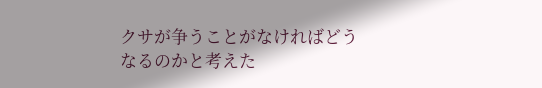クサが争うことがなければどうなるのかと考えた